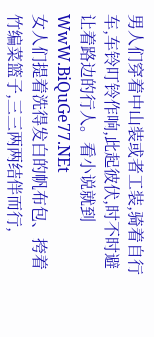男人们穿着中山装或者工装,骑着自行车,车铃叮铃作响,此起彼伏,时不时避让着路边的行人。看小说就到WwW.BiQuGe77.NEt
女人们提着洗得发白的帆布包、挎着竹编菜篮子,三三两两结伴而行,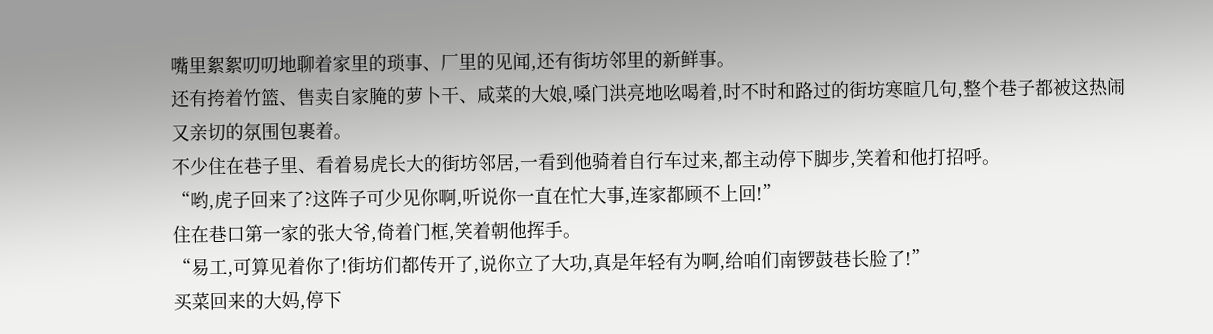嘴里絮絮叨叨地聊着家里的琐事、厂里的见闻,还有街坊邻里的新鲜事。
还有挎着竹篮、售卖自家腌的萝卜干、咸菜的大娘,嗓门洪亮地吆喝着,时不时和路过的街坊寒暄几句,整个巷子都被这热闹又亲切的氛围包裹着。
不少住在巷子里、看着易虎长大的街坊邻居,一看到他骑着自行车过来,都主动停下脚步,笑着和他打招呼。
“哟,虎子回来了?这阵子可少见你啊,听说你一直在忙大事,连家都顾不上回!”
住在巷口第一家的张大爷,倚着门框,笑着朝他挥手。
“易工,可算见着你了!街坊们都传开了,说你立了大功,真是年轻有为啊,给咱们南锣鼓巷长脸了!”
买菜回来的大妈,停下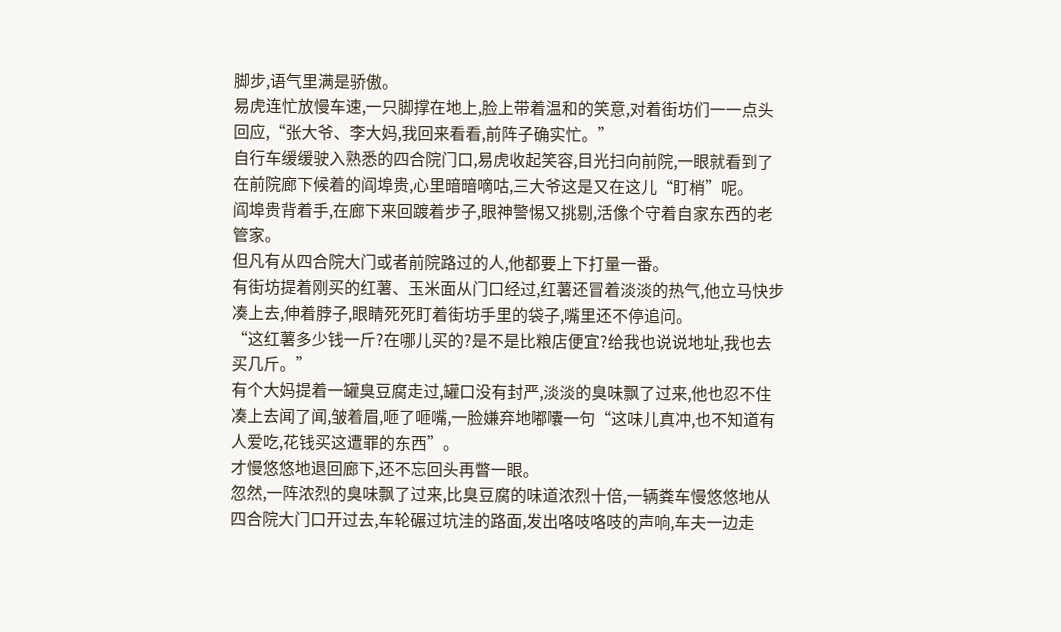脚步,语气里满是骄傲。
易虎连忙放慢车速,一只脚撑在地上,脸上带着温和的笑意,对着街坊们一一点头回应,“张大爷、李大妈,我回来看看,前阵子确实忙。”
自行车缓缓驶入熟悉的四合院门口,易虎收起笑容,目光扫向前院,一眼就看到了在前院廊下候着的阎埠贵,心里暗暗嘀咕,三大爷这是又在这儿“盯梢”呢。
阎埠贵背着手,在廊下来回踱着步子,眼神警惕又挑剔,活像个守着自家东西的老管家。
但凡有从四合院大门或者前院路过的人,他都要上下打量一番。
有街坊提着刚买的红薯、玉米面从门口经过,红薯还冒着淡淡的热气,他立马快步凑上去,伸着脖子,眼睛死死盯着街坊手里的袋子,嘴里还不停追问。
“这红薯多少钱一斤?在哪儿买的?是不是比粮店便宜?给我也说说地址,我也去买几斤。”
有个大妈提着一罐臭豆腐走过,罐口没有封严,淡淡的臭味飘了过来,他也忍不住凑上去闻了闻,皱着眉,咂了咂嘴,一脸嫌弃地嘟囔一句“这味儿真冲,也不知道有人爱吃,花钱买这遭罪的东西”。
才慢悠悠地退回廊下,还不忘回头再瞥一眼。
忽然,一阵浓烈的臭味飘了过来,比臭豆腐的味道浓烈十倍,一辆粪车慢悠悠地从四合院大门口开过去,车轮碾过坑洼的路面,发出咯吱咯吱的声响,车夫一边走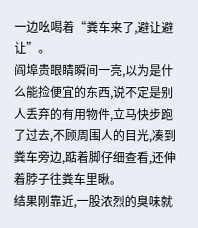一边吆喝着“粪车来了,避让避让”。
阎埠贵眼睛瞬间一亮,以为是什么能捡便宜的东西,说不定是别人丢弃的有用物件,立马快步跑了过去,不顾周围人的目光,凑到粪车旁边,踮着脚仔细查看,还伸着脖子往粪车里瞅。
结果刚靠近,一股浓烈的臭味就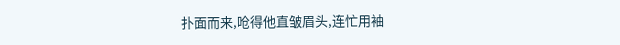扑面而来,呛得他直皱眉头,连忙用袖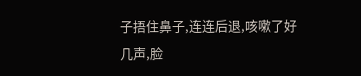子捂住鼻子,连连后退,咳嗽了好几声,脸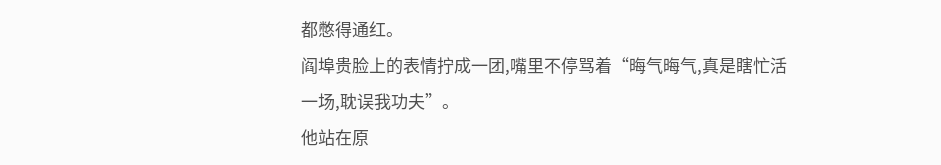都憋得通红。
阎埠贵脸上的表情拧成一团,嘴里不停骂着“晦气晦气,真是瞎忙活一场,耽误我功夫”。
他站在原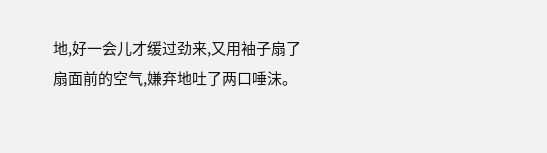地,好一会儿才缓过劲来,又用袖子扇了扇面前的空气,嫌弃地吐了两口唾沫。